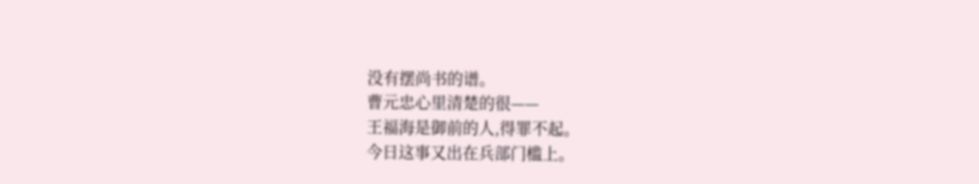没有摆尚书的谱。
曹元忠心里清楚的很——
王福海是御前的人,得罪不起。
今日这事又出在兵部门槛上。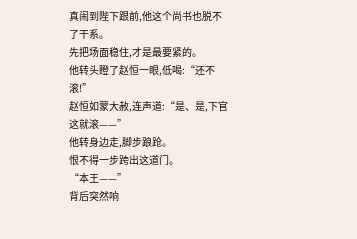真闹到陛下跟前,他这个尚书也脱不了干系。
先把场面稳住,才是最要紧的。
他转头瞪了赵恒一眼,低喝:“还不滚!”
赵恒如蒙大赦,连声道:“是、是,下官这就滚——”
他转身边走,脚步踉跄。
恨不得一步跨出这道门。
“本王——”
背后突然响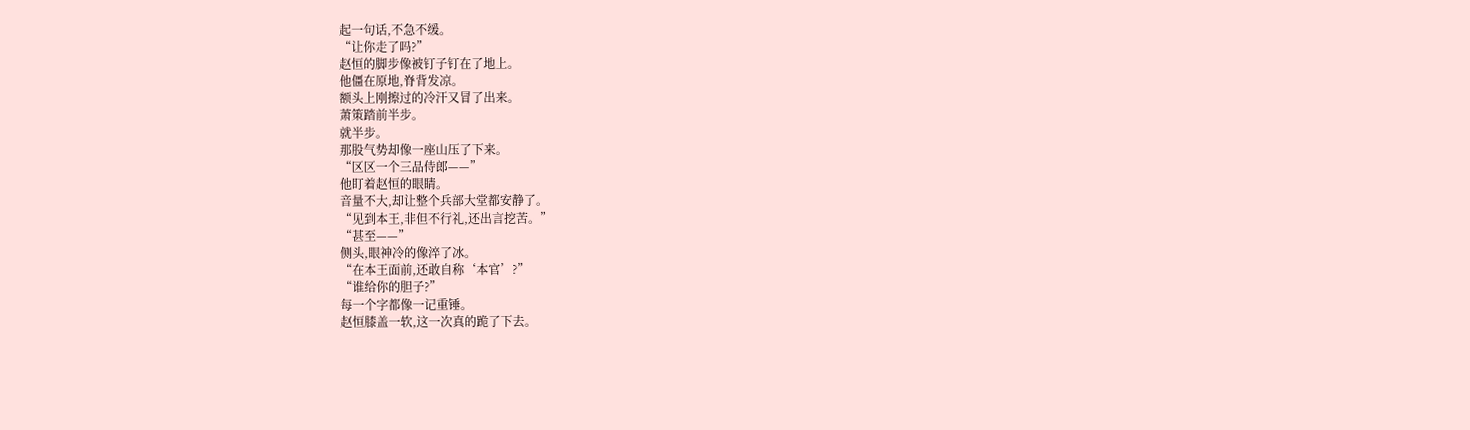起一句话,不急不缓。
“让你走了吗?”
赵恒的脚步像被钉子钉在了地上。
他僵在原地,脊背发凉。
额头上刚擦过的冷汗又冒了出来。
萧策踏前半步。
就半步。
那股气势却像一座山压了下来。
“区区一个三品侍郎——”
他盯着赵恒的眼睛。
音量不大,却让整个兵部大堂都安静了。
“见到本王,非但不行礼,还出言挖苦。”
“甚至——”
侧头,眼神冷的像淬了冰。
“在本王面前,还敢自称‘本官’?”
“谁给你的胆子?”
每一个字都像一记重锤。
赵恒膝盖一软,这一次真的跪了下去。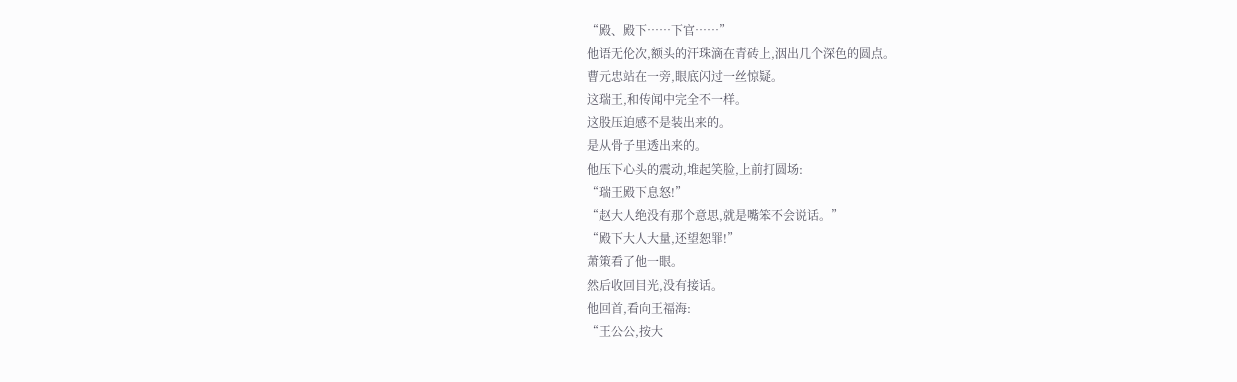“殿、殿下……下官……”
他语无伦次,额头的汗珠滴在青砖上,洇出几个深色的圆点。
曹元忠站在一旁,眼底闪过一丝惊疑。
这瑞王,和传闻中完全不一样。
这股压迫感不是装出来的。
是从骨子里透出来的。
他压下心头的震动,堆起笑脸,上前打圆场:
“瑞王殿下息怒!”
“赵大人绝没有那个意思,就是嘴笨不会说话。”
“殿下大人大量,还望恕罪!”
萧策看了他一眼。
然后收回目光,没有接话。
他回首,看向王福海:
“王公公,按大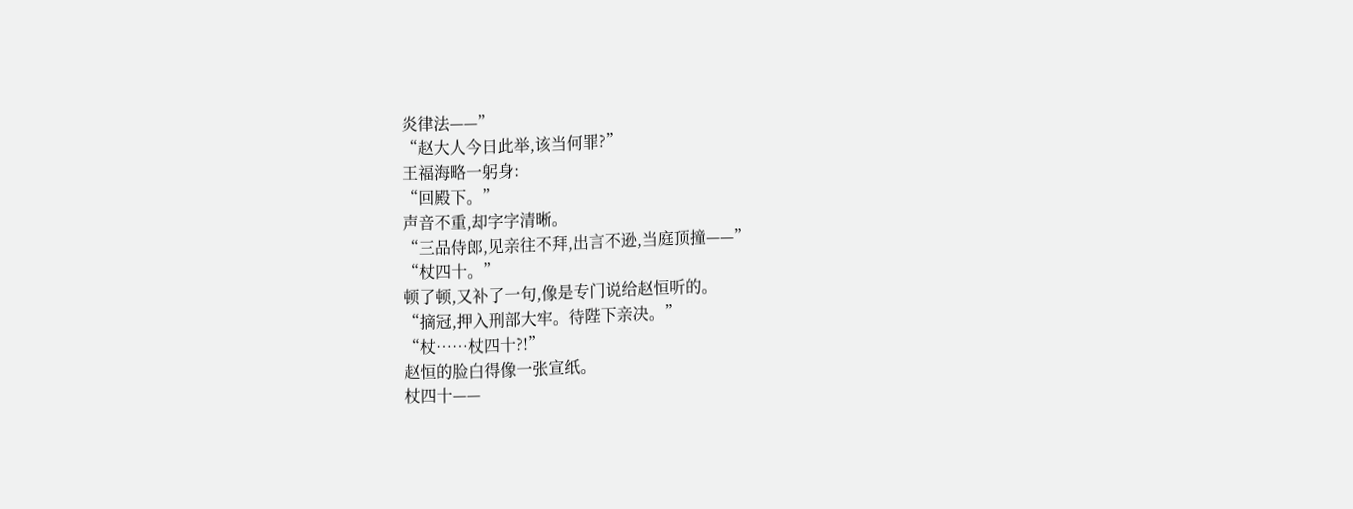炎律法——”
“赵大人今日此举,该当何罪?”
王福海略一躬身:
“回殿下。”
声音不重,却字字清晰。
“三品侍郎,见亲往不拜,出言不逊,当庭顶撞——”
“杖四十。”
顿了顿,又补了一句,像是专门说给赵恒听的。
“摘冠,押入刑部大牢。待陛下亲决。”
“杖……杖四十?!”
赵恒的脸白得像一张宣纸。
杖四十——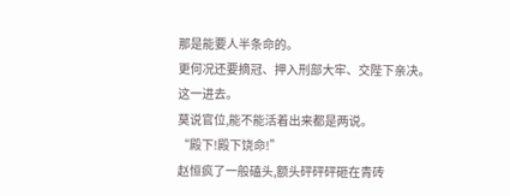那是能要人半条命的。
更何况还要摘冠、押入刑部大牢、交陛下亲决。
这一进去。
莫说官位,能不能活着出来都是两说。
“殿下!殿下饶命!”
赵恒疯了一般磕头,额头砰砰砰砸在青砖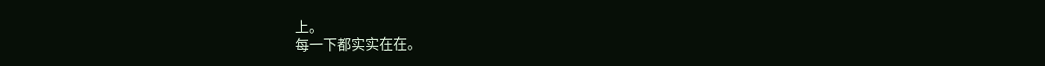上。
每一下都实实在在。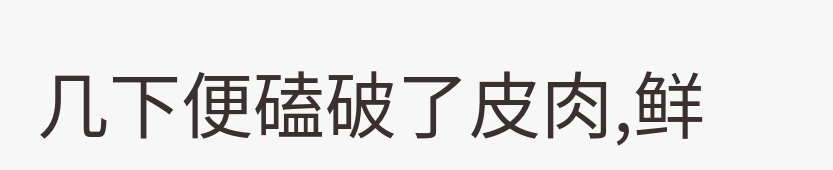几下便磕破了皮肉,鲜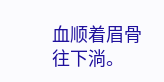血顺着眉骨往下淌。